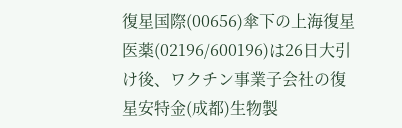復星国際(00656)傘下の上海復星医薬(02196/600196)は26日大引け後、ワクチン事業子会社の復星安特金(成都)生物製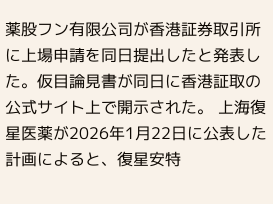薬股フン有限公司が香港証券取引所に上場申請を同日提出したと発表した。仮目論見書が同日に香港証取の公式サイト上で開示された。 上海復星医薬が2026年1月22日に公表した計画によると、復星安特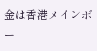金は香港メインボー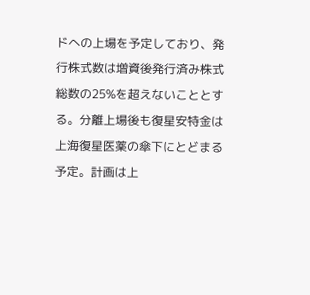ドへの上場を予定しており、発行株式数は増資後発行済み株式総数の25%を超えないこととする。分離上場後も復星安特金は上海復星医薬の傘下にとどまる予定。計画は上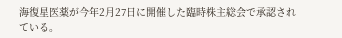海復星医薬が今年2月27日に開催した臨時株主総会で承認されている。